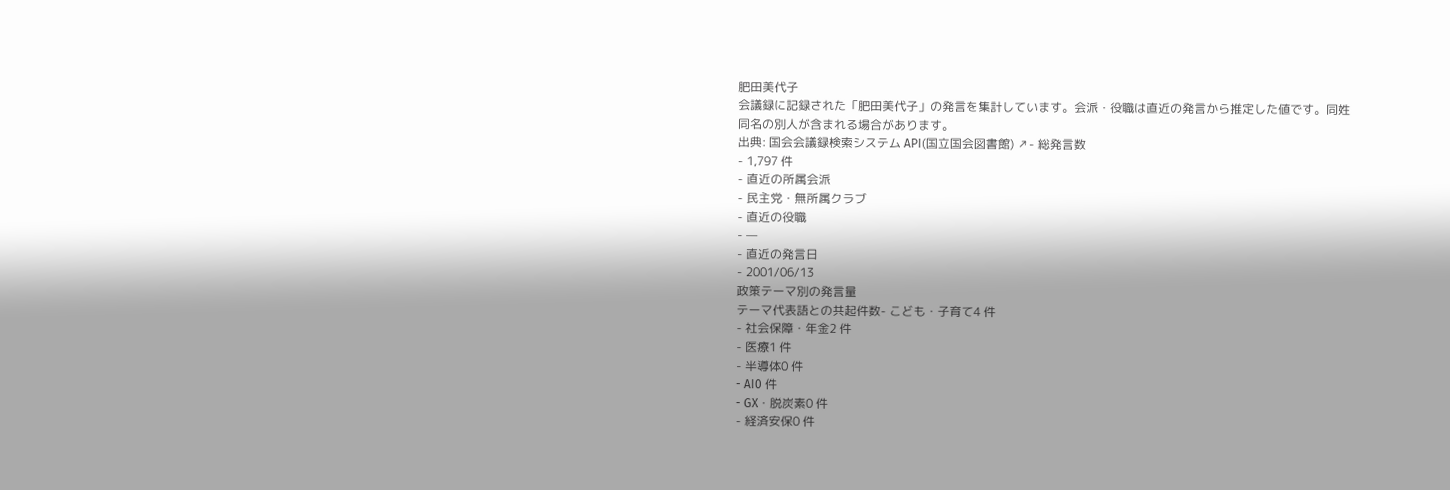肥田美代子
会議録に記録された「肥田美代子」の発言を集計しています。会派・役職は直近の発言から推定した値です。同姓同名の別人が含まれる場合があります。
出典: 国会会議録検索システム API(国立国会図書館) ↗- 総発言数
- 1,797 件
- 直近の所属会派
- 民主党・無所属クラブ
- 直近の役職
- —
- 直近の発言日
- 2001/06/13
政策テーマ別の発言量
テーマ代表語との共起件数- こども・子育て4 件
- 社会保障・年金2 件
- 医療1 件
- 半導体0 件
- AI0 件
- GX・脱炭素0 件
- 経済安保0 件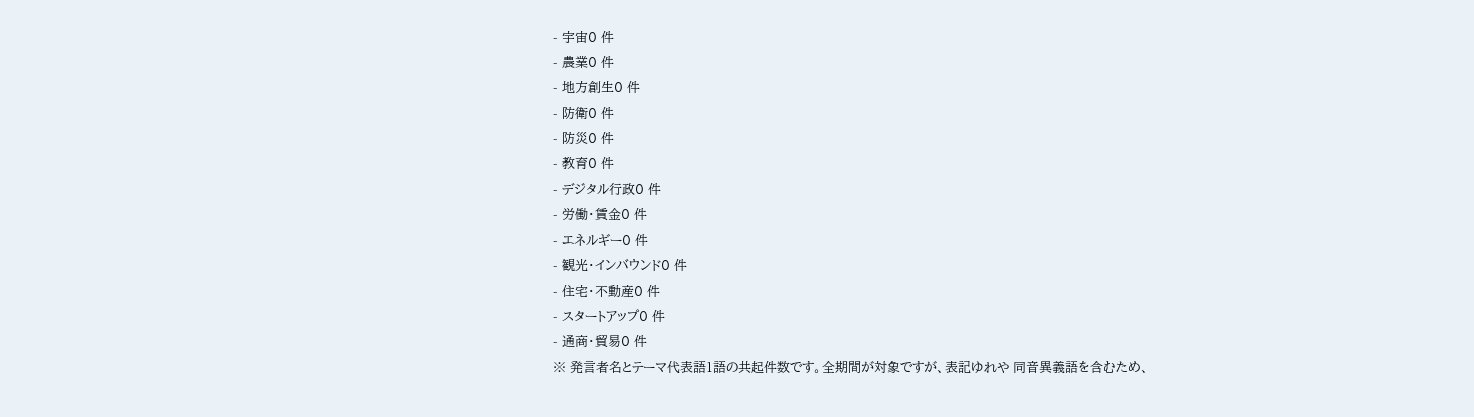- 宇宙0 件
- 農業0 件
- 地方創生0 件
- 防衛0 件
- 防災0 件
- 教育0 件
- デジタル行政0 件
- 労働・賃金0 件
- エネルギー0 件
- 観光・インバウンド0 件
- 住宅・不動産0 件
- スタートアップ0 件
- 通商・貿易0 件
※ 発言者名とテーマ代表語1語の共起件数です。全期間が対象ですが、表記ゆれや 同音異義語を含むため、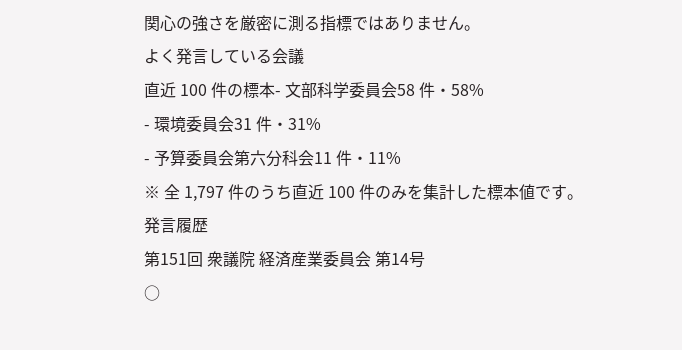関心の強さを厳密に測る指標ではありません。
よく発言している会議
直近 100 件の標本- 文部科学委員会58 件・58%
- 環境委員会31 件・31%
- 予算委員会第六分科会11 件・11%
※ 全 1,797 件のうち直近 100 件のみを集計した標本値です。
発言履歴
第151回 衆議院 経済産業委員会 第14号
○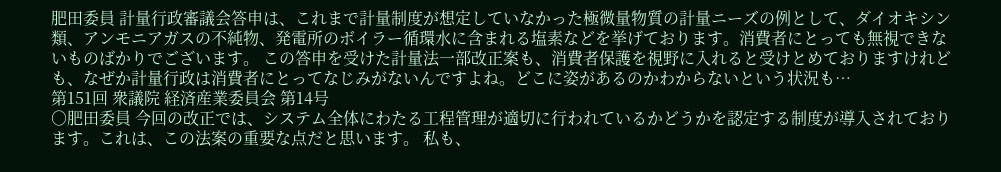肥田委員 計量行政審議会答申は、これまで計量制度が想定していなかった極微量物質の計量ニーズの例として、ダイオキシン類、アンモニアガスの不純物、発電所のボイラー循環水に含まれる塩素などを挙げております。消費者にとっても無視できないものばかりでございます。 この答申を受けた計量法一部改正案も、消費者保護を視野に入れると受けとめておりますけれども、なぜか計量行政は消費者にとってなじみがないんですよね。どこに姿があるのかわからないという状況も…
第151回 衆議院 経済産業委員会 第14号
○肥田委員 今回の改正では、システム全体にわたる工程管理が適切に行われているかどうかを認定する制度が導入されております。これは、この法案の重要な点だと思います。 私も、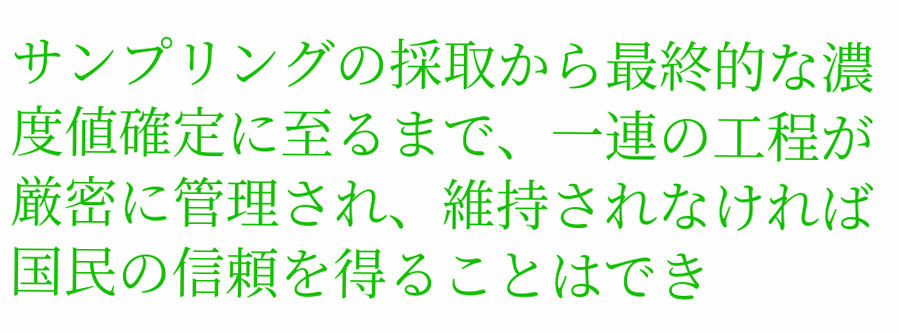サンプリングの採取から最終的な濃度値確定に至るまで、一連の工程が厳密に管理され、維持されなければ国民の信頼を得ることはでき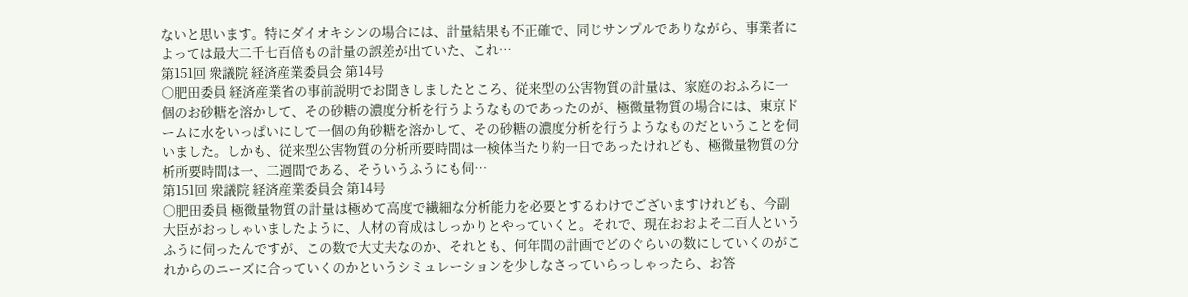ないと思います。特にダイオキシンの場合には、計量結果も不正確で、同じサンプルでありながら、事業者によっては最大二千七百倍もの計量の誤差が出ていた、これ…
第151回 衆議院 経済産業委員会 第14号
○肥田委員 経済産業省の事前説明でお聞きしましたところ、従来型の公害物質の計量は、家庭のおふろに一個のお砂糖を溶かして、その砂糖の濃度分析を行うようなものであったのが、極微量物質の場合には、東京ドームに水をいっぱいにして一個の角砂糖を溶かして、その砂糖の濃度分析を行うようなものだということを伺いました。しかも、従来型公害物質の分析所要時間は一検体当たり約一日であったけれども、極微量物質の分析所要時間は一、二週間である、そういうふうにも伺…
第151回 衆議院 経済産業委員会 第14号
○肥田委員 極微量物質の計量は極めて高度で繊細な分析能力を必要とするわけでございますけれども、今副大臣がおっしゃいましたように、人材の育成はしっかりとやっていくと。それで、現在おおよそ二百人というふうに伺ったんですが、この数で大丈夫なのか、それとも、何年間の計画でどのぐらいの数にしていくのがこれからのニーズに合っていくのかというシミュレーションを少しなさっていらっしゃったら、お答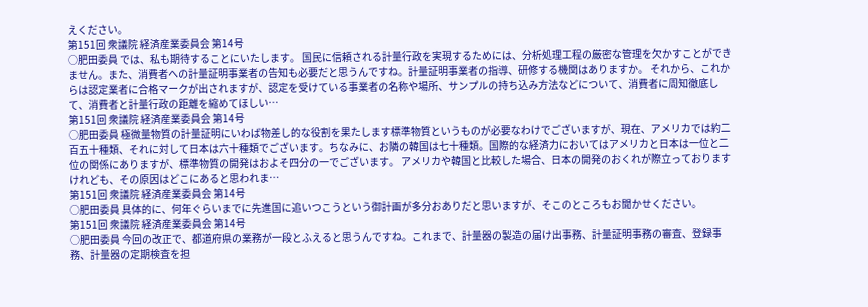えください。
第151回 衆議院 経済産業委員会 第14号
○肥田委員 では、私も期待することにいたします。 国民に信頼される計量行政を実現するためには、分析処理工程の厳密な管理を欠かすことができません。また、消費者への計量証明事業者の告知も必要だと思うんですね。計量証明事業者の指導、研修する機関はありますか。 それから、これからは認定業者に合格マークが出されますが、認定を受けている事業者の名称や場所、サンプルの持ち込み方法などについて、消費者に周知徹底して、消費者と計量行政の距離を縮めてほしい…
第151回 衆議院 経済産業委員会 第14号
○肥田委員 極微量物質の計量証明にいわば物差し的な役割を果たします標準物質というものが必要なわけでございますが、現在、アメリカでは約二百五十種類、それに対して日本は六十種類でございます。ちなみに、お隣の韓国は七十種類。国際的な経済力においてはアメリカと日本は一位と二位の関係にありますが、標準物質の開発はおよそ四分の一でございます。 アメリカや韓国と比較した場合、日本の開発のおくれが際立っておりますけれども、その原因はどこにあると思われま…
第151回 衆議院 経済産業委員会 第14号
○肥田委員 具体的に、何年ぐらいまでに先進国に追いつこうという御計画が多分おありだと思いますが、そこのところもお聞かせください。
第151回 衆議院 経済産業委員会 第14号
○肥田委員 今回の改正で、都道府県の業務が一段とふえると思うんですね。これまで、計量器の製造の届け出事務、計量証明事務の審査、登録事務、計量器の定期検査を担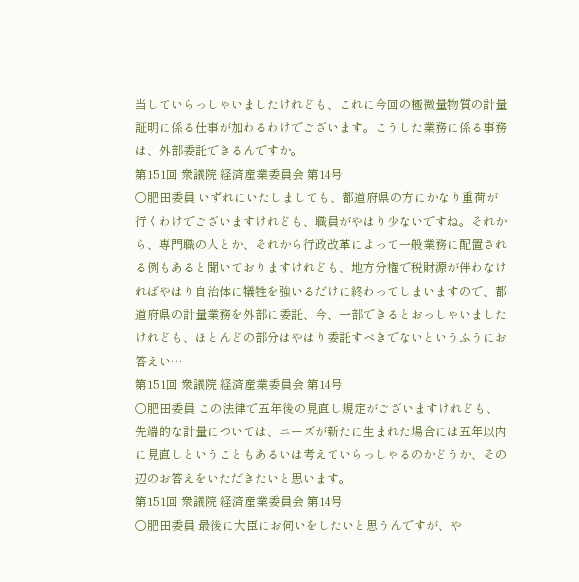当していらっしゃいましたけれども、これに今回の極微量物質の計量証明に係る仕事が加わるわけでございます。こうした業務に係る事務は、外部委託できるんですか。
第151回 衆議院 経済産業委員会 第14号
○肥田委員 いずれにいたしましても、都道府県の方にかなり重荷が行くわけでございますけれども、職員がやはり少ないですね。それから、専門職の人とか、それから行政改革によって一般業務に配置される例もあると聞いておりますけれども、地方分権で税財源が伴わなければやはり自治体に犠牲を強いるだけに終わってしまいますので、都道府県の計量業務を外部に委託、今、一部できるとおっしゃいましたけれども、ほとんどの部分はやはり委託すべきでないというふうにお答えい…
第151回 衆議院 経済産業委員会 第14号
○肥田委員 この法律で五年後の見直し規定がございますけれども、先端的な計量については、ニーズが新たに生まれた場合には五年以内に見直しということもあるいは考えていらっしゃるのかどうか、その辺のお答えをいただきたいと思います。
第151回 衆議院 経済産業委員会 第14号
○肥田委員 最後に大臣にお伺いをしたいと思うんですが、や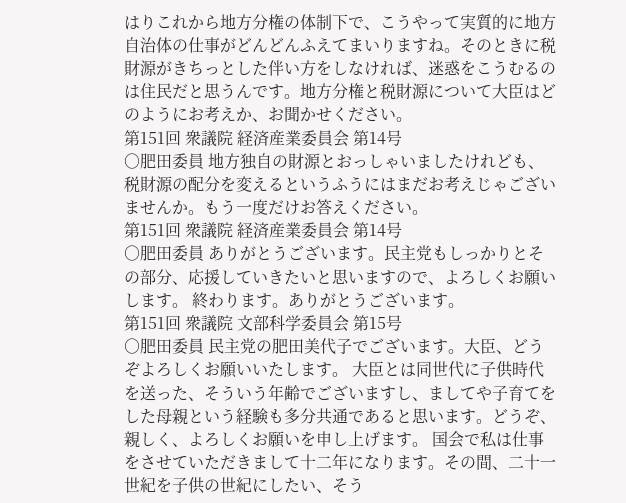はりこれから地方分権の体制下で、こうやって実質的に地方自治体の仕事がどんどんふえてまいりますね。そのときに税財源がきちっとした伴い方をしなければ、迷惑をこうむるのは住民だと思うんです。地方分権と税財源について大臣はどのようにお考えか、お聞かせください。
第151回 衆議院 経済産業委員会 第14号
○肥田委員 地方独自の財源とおっしゃいましたけれども、税財源の配分を変えるというふうにはまだお考えじゃございませんか。もう一度だけお答えください。
第151回 衆議院 経済産業委員会 第14号
○肥田委員 ありがとうございます。民主党もしっかりとその部分、応援していきたいと思いますので、よろしくお願いします。 終わります。ありがとうございます。
第151回 衆議院 文部科学委員会 第15号
○肥田委員 民主党の肥田美代子でございます。大臣、どうぞよろしくお願いいたします。 大臣とは同世代に子供時代を送った、そういう年齢でございますし、ましてや子育てをした母親という経験も多分共通であると思います。どうぞ、親しく、よろしくお願いを申し上げます。 国会で私は仕事をさせていただきまして十二年になります。その間、二十一世紀を子供の世紀にしたい、そう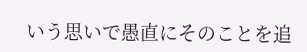いう思いで愚直にそのことを追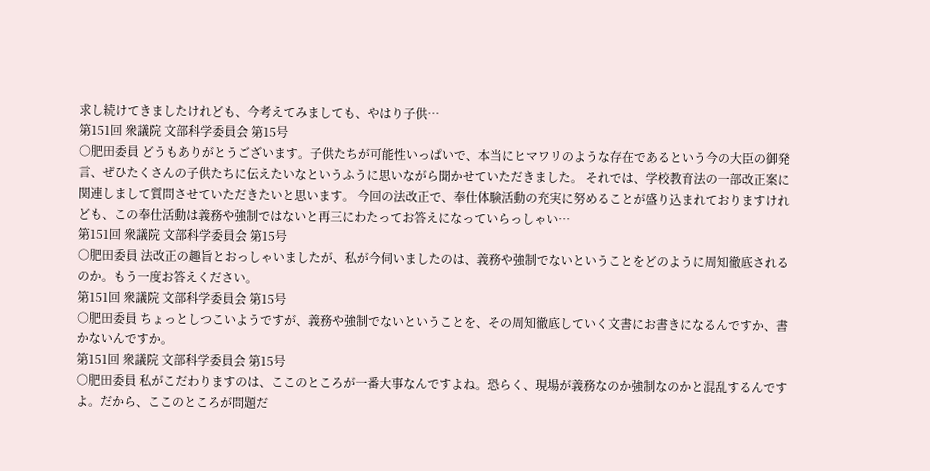求し続けてきましたけれども、今考えてみましても、やはり子供…
第151回 衆議院 文部科学委員会 第15号
○肥田委員 どうもありがとうございます。子供たちが可能性いっぱいで、本当にヒマワリのような存在であるという今の大臣の御発言、ぜひたくさんの子供たちに伝えたいなというふうに思いながら聞かせていただきました。 それでは、学校教育法の一部改正案に関連しまして質問させていただきたいと思います。 今回の法改正で、奉仕体験活動の充実に努めることが盛り込まれておりますけれども、この奉仕活動は義務や強制ではないと再三にわたってお答えになっていらっしゃい…
第151回 衆議院 文部科学委員会 第15号
○肥田委員 法改正の趣旨とおっしゃいましたが、私が今伺いましたのは、義務や強制でないということをどのように周知徹底されるのか。もう一度お答えください。
第151回 衆議院 文部科学委員会 第15号
○肥田委員 ちょっとしつこいようですが、義務や強制でないということを、その周知徹底していく文書にお書きになるんですか、書かないんですか。
第151回 衆議院 文部科学委員会 第15号
○肥田委員 私がこだわりますのは、ここのところが一番大事なんですよね。恐らく、現場が義務なのか強制なのかと混乱するんですよ。だから、ここのところが問題だ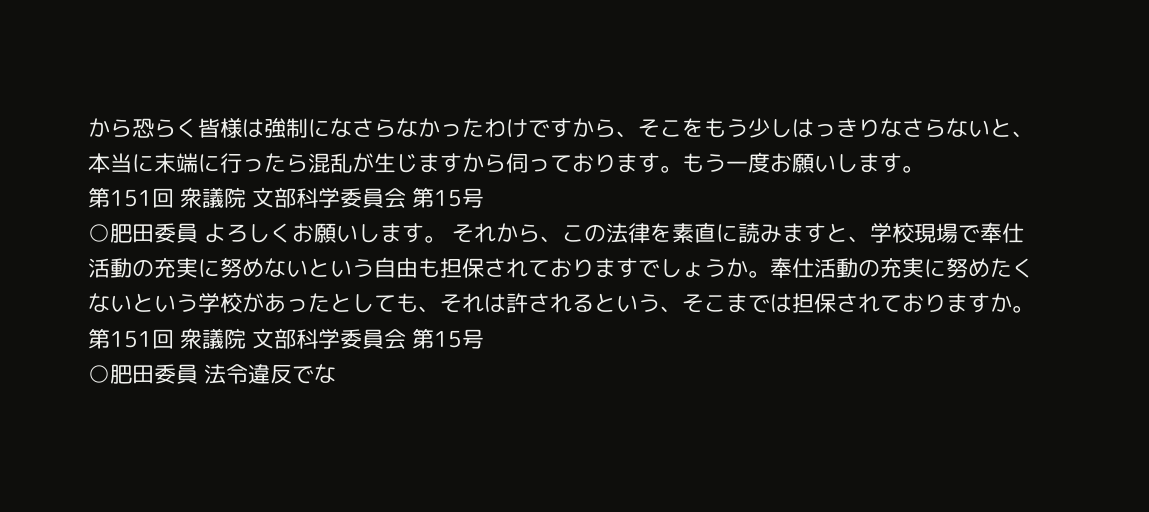から恐らく皆様は強制になさらなかったわけですから、そこをもう少しはっきりなさらないと、本当に末端に行ったら混乱が生じますから伺っております。もう一度お願いします。
第151回 衆議院 文部科学委員会 第15号
○肥田委員 よろしくお願いします。 それから、この法律を素直に読みますと、学校現場で奉仕活動の充実に努めないという自由も担保されておりますでしょうか。奉仕活動の充実に努めたくないという学校があったとしても、それは許されるという、そこまでは担保されておりますか。
第151回 衆議院 文部科学委員会 第15号
○肥田委員 法令違反でな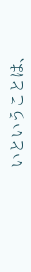いということは、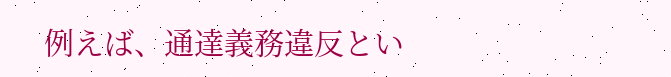例えば、通達義務違反とい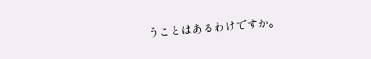うことはあるわけですか。